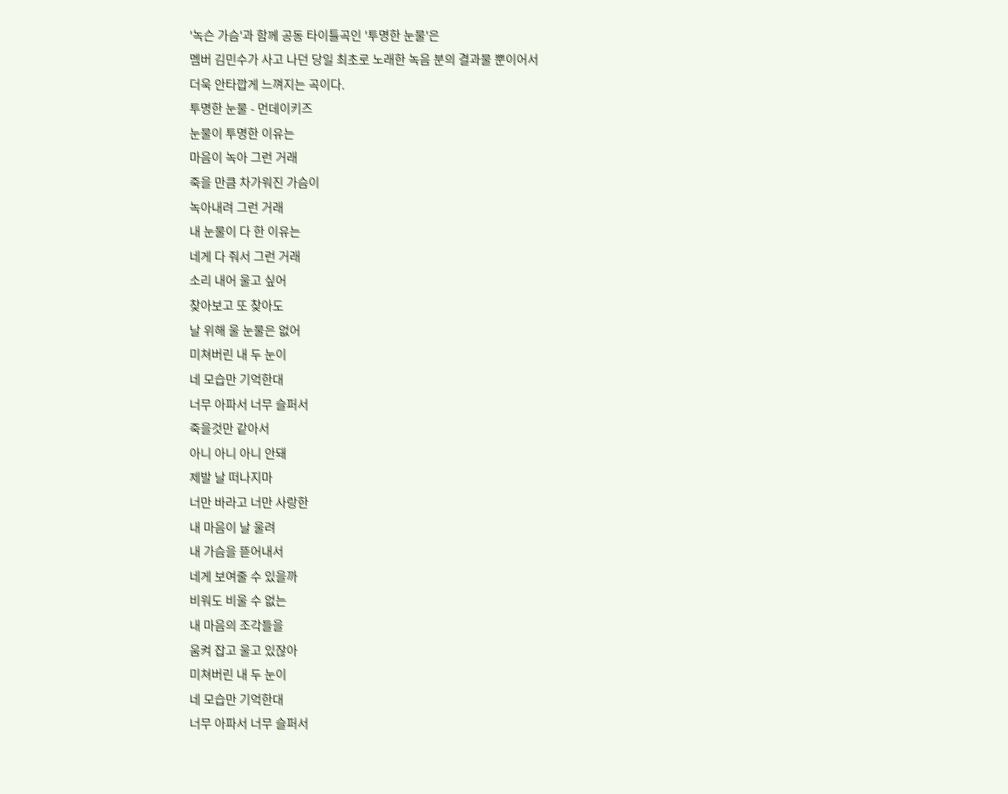'녹슨 가슴'과 함께 공동 타이틀곡인 '투명한 눈물'은
멤버 김민수가 사고 나던 당일 최초로 노래한 녹음 분의 결과물 뿐이어서
더욱 안타깝게 느껴지는 곡이다.
투명한 눈물 - 먼데이키즈
눈물이 투명한 이유는
마음이 녹아 그런 거래
죽을 만큼 차가워진 가슴이
녹아내려 그런 거래
내 눈물이 다 한 이유는
네게 다 줘서 그런 거래
소리 내어 울고 싶어
찾아보고 또 찾아도
날 위해 울 눈물은 없어
미쳐버린 내 두 눈이
네 모습만 기억한대
너무 아파서 너무 슬퍼서
죽을것만 같아서
아니 아니 아니 안돼
제발 날 떠나지마
너만 바라고 너만 사랑한
내 마음이 날 울려
내 가슴을 뜯어내서
네게 보여줄 수 있을까
비워도 비울 수 없는
내 마음의 조각들을
움켜 잡고 울고 있잖아
미쳐버린 내 두 눈이
네 모습만 기억한대
너무 아파서 너무 슬퍼서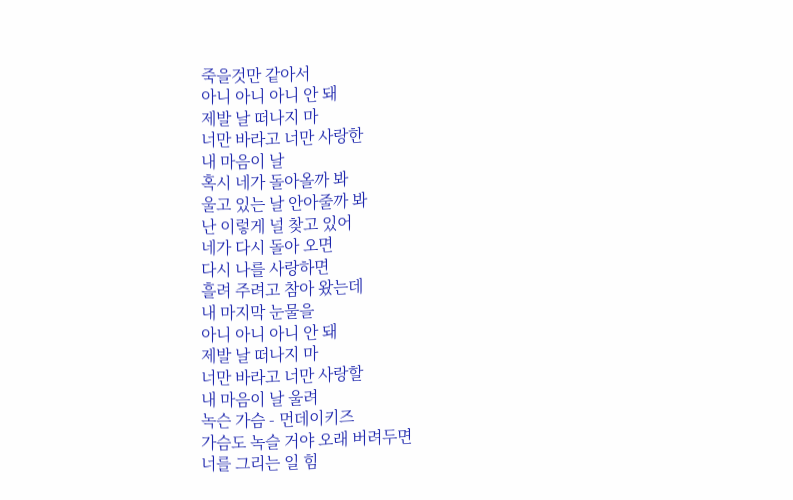죽을것만 같아서
아니 아니 아니 안 돼
제발 날 떠나지 마
너만 바라고 너만 사랑한
내 마음이 날
혹시 네가 돌아올까 봐
울고 있는 날 안아줄까 봐
난 이렇게 널 찾고 있어
네가 다시 돌아 오면
다시 나를 사랑하면
흘려 주려고 참아 왔는데
내 마지막 눈물을
아니 아니 아니 안 돼
제발 날 떠나지 마
너만 바라고 너만 사랑할
내 마음이 날 울려
녹슨 가슴 - 먼데이키즈
가슴도 녹슬 거야 오래 버려두면
너를 그리는 일 힘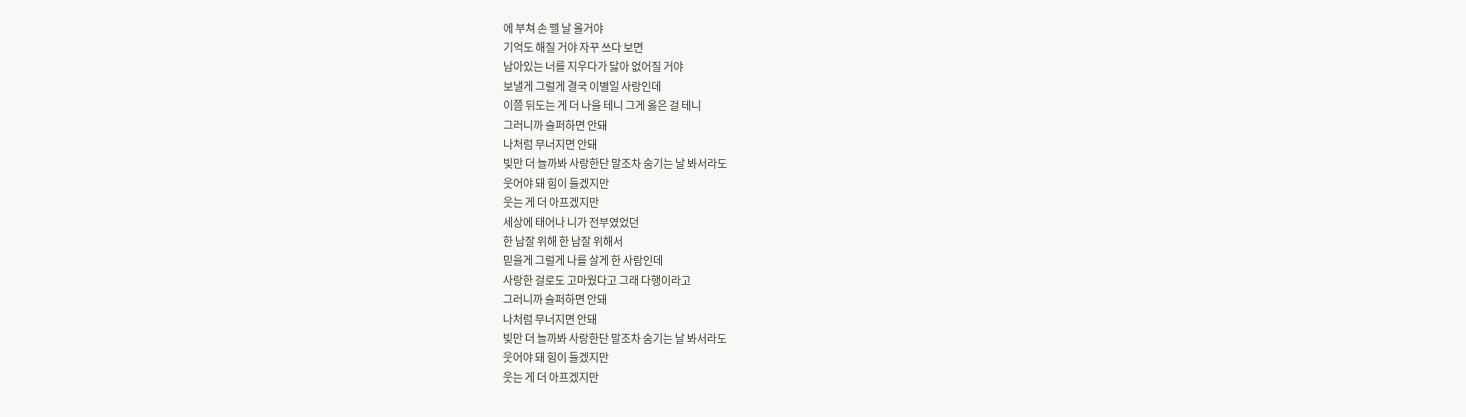에 부쳐 손 뗄 날 올거야
기억도 해질 거야 자꾸 쓰다 보면
남아있는 너를 지우다가 닳아 없어질 거야
보낼게 그럴게 결국 이별일 사랑인데
이쯤 뒤도는 게 더 나을 테니 그게 옳은 걸 테니
그러니까 슬퍼하면 안돼
나처럼 무너지면 안돼
빚만 더 늘까봐 사랑한단 말조차 숨기는 날 봐서라도
웃어야 돼 힘이 들겠지만
웃는 게 더 아프겠지만
세상에 태어나 니가 전부였었던
한 남잘 위해 한 남잘 위해서
믿을게 그럴게 나를 살게 한 사람인데
사랑한 걸로도 고마웠다고 그래 다행이라고
그러니까 슬퍼하면 안돼
나처럼 무너지면 안돼
빚만 더 늘까봐 사랑한단 말조차 숨기는 날 봐서라도
웃어야 돼 힘이 들겠지만
웃는 게 더 아프겠지만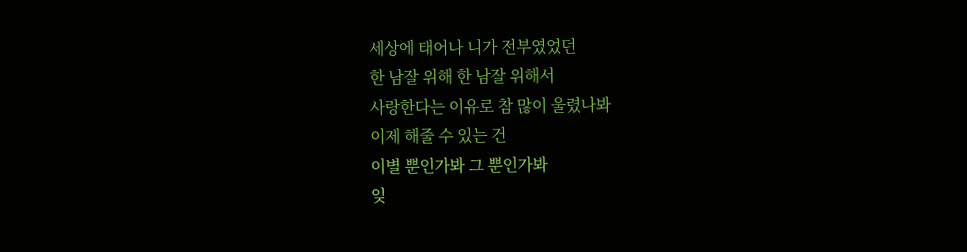세상에 태어나 니가 전부였었던
한 남잘 위해 한 남잘 위해서
사랑한다는 이유로 참 많이 울렸나봐
이제 해줄 수 있는 건
이별 뿐인가봐 그 뿐인가봐
잊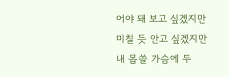어야 돼 보고 싶겠지만
미칠 듯 안고 싶겠지만
내 몹쓸 가슴에 두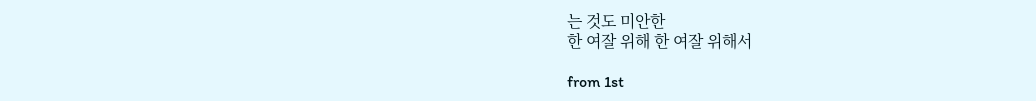는 것도 미안한
한 여잘 위해 한 여잘 위해서

from 1st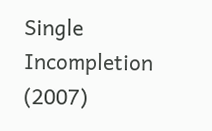Single Incompletion (2007)